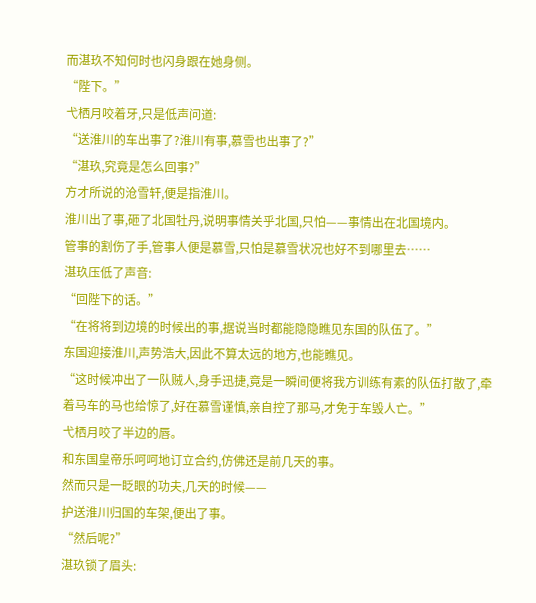而湛玖不知何时也闪身跟在她身侧。
“陛下。”
弋栖月咬着牙,只是低声问道:
“送淮川的车出事了?淮川有事,慕雪也出事了?”
“湛玖,究竟是怎么回事?”
方才所说的沧雪轩,便是指淮川。
淮川出了事,砸了北国牡丹,说明事情关乎北国,只怕——事情出在北国境内。
管事的割伤了手,管事人便是慕雪,只怕是慕雪状况也好不到哪里去……
湛玖压低了声音:
“回陛下的话。”
“在将将到边境的时候出的事,据说当时都能隐隐瞧见东国的队伍了。”
东国迎接淮川,声势浩大,因此不算太远的地方,也能瞧见。
“这时候冲出了一队贼人,身手迅捷,竟是一瞬间便将我方训练有素的队伍打散了,牵着马车的马也给惊了,好在慕雪谨慎,亲自控了那马,才免于车毁人亡。”
弋栖月咬了半边的唇。
和东国皇帝乐呵呵地订立合约,仿佛还是前几天的事。
然而只是一眨眼的功夫,几天的时候——
护送淮川归国的车架,便出了事。
“然后呢?”
湛玖锁了眉头: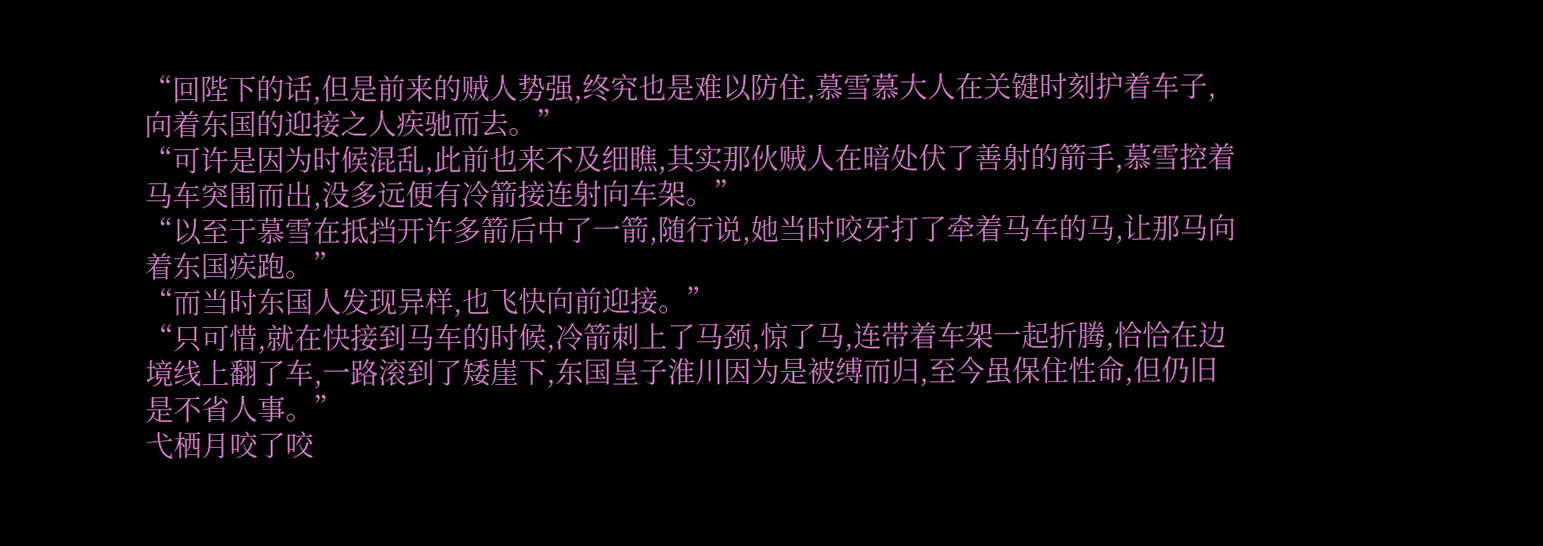“回陛下的话,但是前来的贼人势强,终究也是难以防住,慕雪慕大人在关键时刻护着车子,向着东国的迎接之人疾驰而去。”
“可许是因为时候混乱,此前也来不及细瞧,其实那伙贼人在暗处伏了善射的箭手,慕雪控着马车突围而出,没多远便有冷箭接连射向车架。”
“以至于慕雪在抵挡开许多箭后中了一箭,随行说,她当时咬牙打了牵着马车的马,让那马向着东国疾跑。”
“而当时东国人发现异样,也飞快向前迎接。”
“只可惜,就在快接到马车的时候,冷箭刺上了马颈,惊了马,连带着车架一起折腾,恰恰在边境线上翻了车,一路滚到了矮崖下,东国皇子淮川因为是被缚而归,至今虽保住性命,但仍旧是不省人事。”
弋栖月咬了咬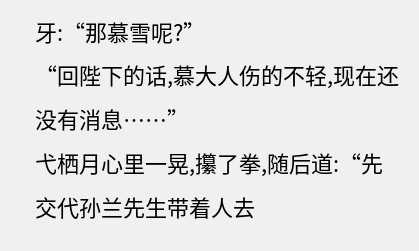牙:“那慕雪呢?”
“回陛下的话,慕大人伤的不轻,现在还没有消息……”
弋栖月心里一晃,攥了拳,随后道:“先交代孙兰先生带着人去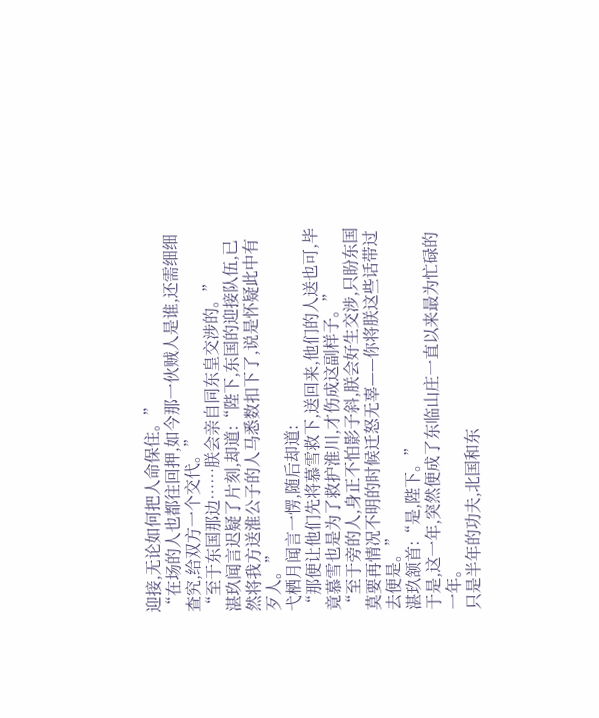迎接,无论如何把人命保住。”
“在场的人也都往回押,如今那一伙贼人是谁,还需细细查究,给双方一个交代。”
“至于东国那边……朕会亲自同东皇交涉的。”
湛玖闻言迟疑了片刻,却道:“陛下,东国的迎接队伍,已然将我方送淮公子的人马悉数扣下了,说是怀疑此中有歹人。”
弋栖月闻言一愣,随后却道:
“那便让他们先将慕雪救下,送回来,他们的人送也可,毕竟慕雪也是为了救护淮川,才伤成这副样子。”
“至于旁的人,身正不怕影子斜,朕会好生交涉,只盼东国莫要再情况不明的时候迁怒无辜——你将朕这些话带过去便是。”
湛玖颔首:“是,陛下。”
于是,这一年,突然便成了东临山庄一直以来最为忙碌的一年。
只是半年的功夫,北国和东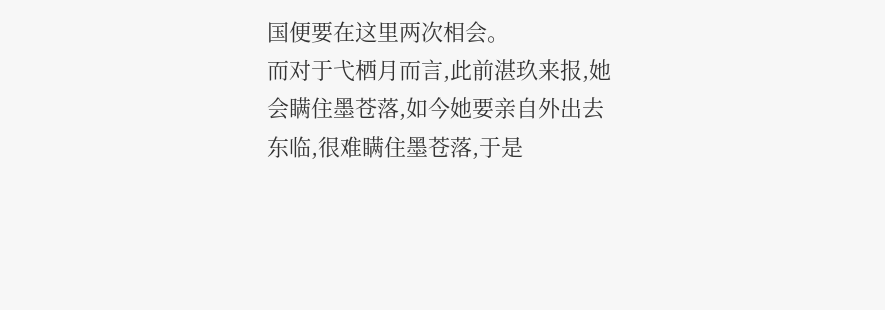国便要在这里两次相会。
而对于弋栖月而言,此前湛玖来报,她会瞒住墨苍落,如今她要亲自外出去东临,很难瞒住墨苍落,于是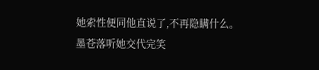她索性便同他直说了,不再隐瞒什么。
墨苍落听她交代完笑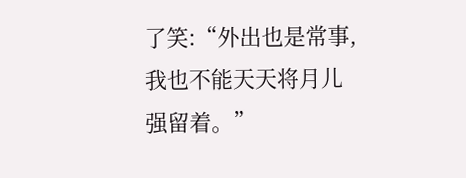了笑:“外出也是常事,我也不能天天将月儿强留着。”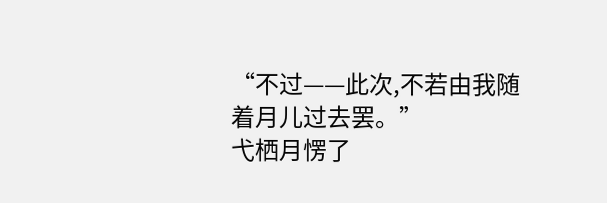“不过——此次,不若由我随着月儿过去罢。”
弋栖月愣了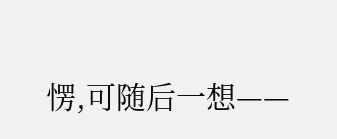愣,可随后一想——